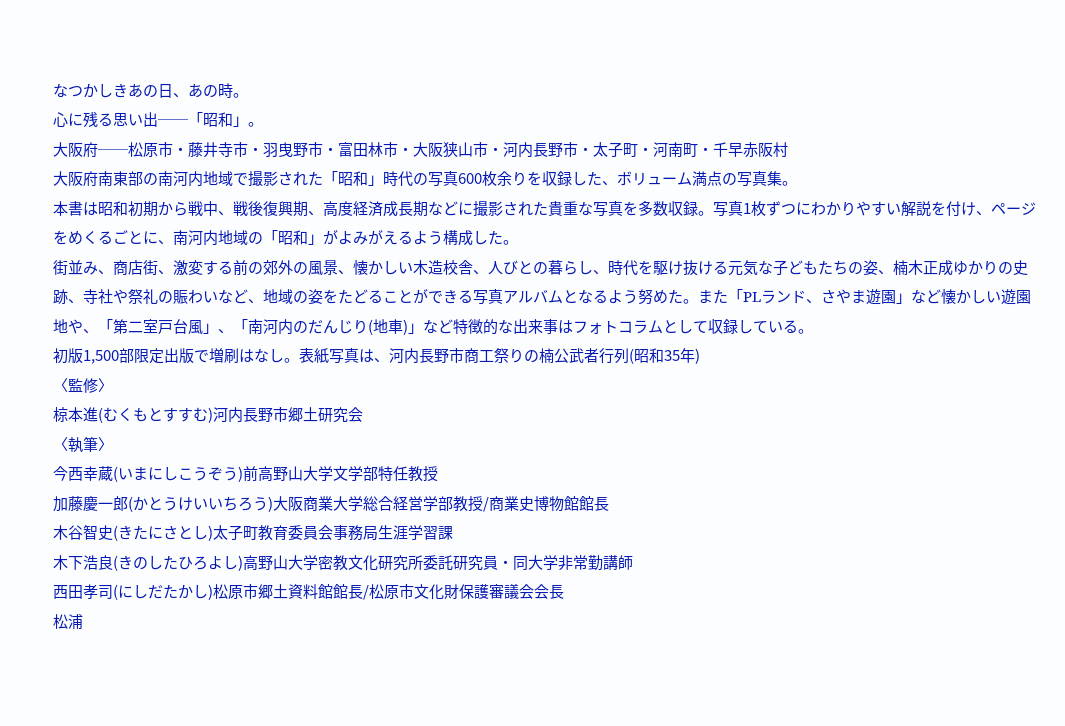なつかしきあの日、あの時。
心に残る思い出──「昭和」。
大阪府──松原市・藤井寺市・羽曳野市・富田林市・大阪狭山市・河内長野市・太子町・河南町・千早赤阪村
大阪府南東部の南河内地域で撮影された「昭和」時代の写真600枚余りを収録した、ボリューム満点の写真集。
本書は昭和初期から戦中、戦後復興期、高度経済成長期などに撮影された貴重な写真を多数収録。写真1枚ずつにわかりやすい解説を付け、ページをめくるごとに、南河内地域の「昭和」がよみがえるよう構成した。
街並み、商店街、激変する前の郊外の風景、懐かしい木造校舎、人びとの暮らし、時代を駆け抜ける元気な子どもたちの姿、楠木正成ゆかりの史跡、寺社や祭礼の賑わいなど、地域の姿をたどることができる写真アルバムとなるよう努めた。また「PLランド、さやま遊園」など懐かしい遊園地や、「第二室戸台風」、「南河内のだんじり(地車)」など特徴的な出来事はフォトコラムとして収録している。
初版1,500部限定出版で増刷はなし。表紙写真は、河内長野市商工祭りの楠公武者行列(昭和35年)
〈監修〉
椋本進(むくもとすすむ)河内長野市郷土研究会
〈執筆〉
今西幸蔵(いまにしこうぞう)前高野山大学文学部特任教授
加藤慶一郎(かとうけいいちろう)大阪商業大学総合経営学部教授/商業史博物館館長
木谷智史(きたにさとし)太子町教育委員会事務局生涯学習課
木下浩良(きのしたひろよし)高野山大学密教文化研究所委託研究員・同大学非常勤講師
西田孝司(にしだたかし)松原市郷土資料館館長/松原市文化財保護審議会会長
松浦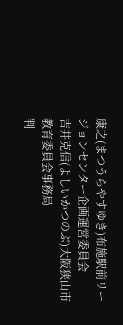康之(まつうらやすゆき)布施駅前リージョンセンター企画運営委員会
吉井克信(よしいかつのぶ)大阪狭山市教育委員会事務局
判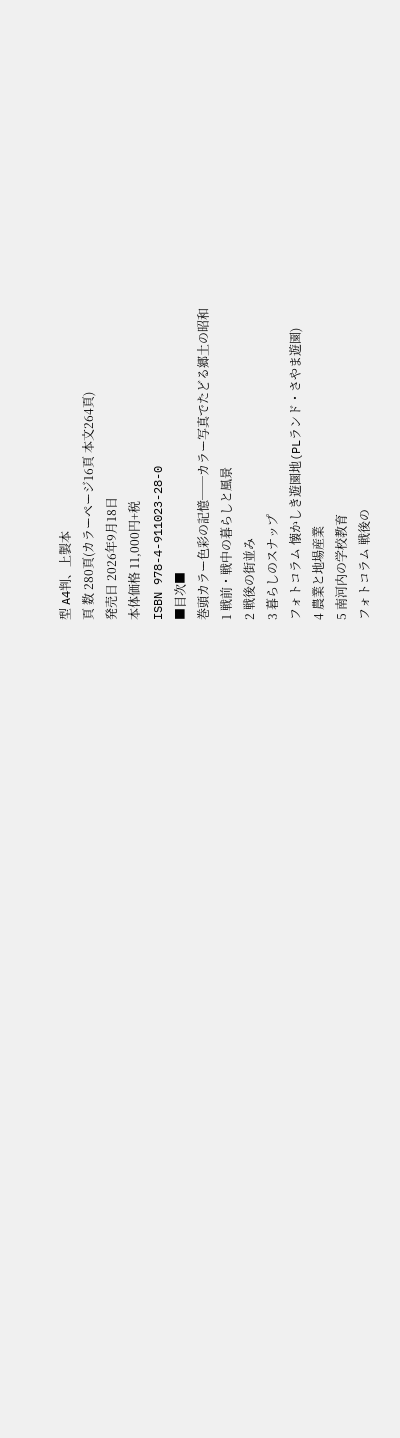型 A4判、上製本
頁 数 280頁(カラーページ16頁 本文264頁)
発売日 2026年9月18日
本体価格 11,000円+税
ISBN 978-4-911023-28-0
■目次■
巻頭カラー色彩の記憶──カラー写真でたどる郷土の昭和
1 戦前・戦中の暮らしと風景
2 戦後の街並み
3 暮らしのスナップ
フォトコラム 懐かしき遊園地(PLランド・さやま遊園)
4 農業と地場産業
5 南河内の学校教育
フォトコラム 戦後の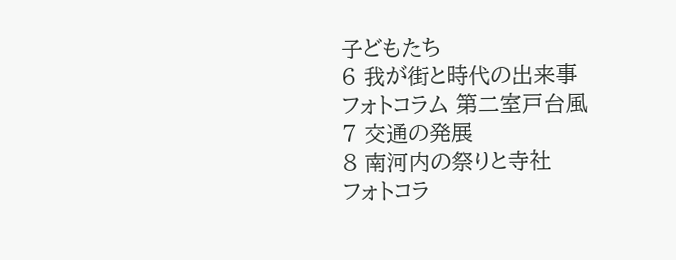子どもたち
6 我が街と時代の出来事
フォトコラム 第二室戸台風
7 交通の発展
8 南河内の祭りと寺社
フォトコラ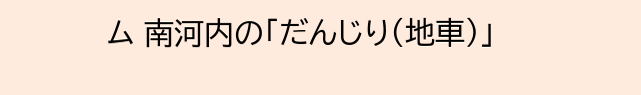ム 南河内の「だんじり(地車)」